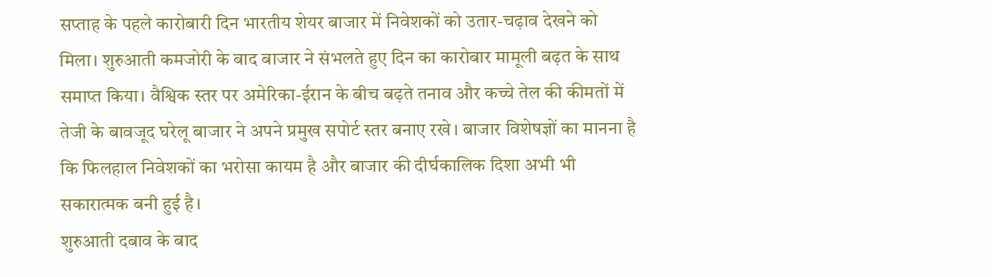सप्ताह के पहले कारोबारी दिन भारतीय शेयर बाजार में निवेशकों को उतार-चढ़ाव देखने को मिला। शुरुआती कमजोरी के बाद बाजार ने संभलते हुए दिन का कारोबार मामूली बढ़त के साथ समाप्त किया। वैश्विक स्तर पर अमेरिका-ईरान के बीच बढ़ते तनाव और कच्चे तेल की कीमतों में तेजी के बावजूद घरेलू बाजार ने अपने प्रमुख सपोर्ट स्तर बनाए रखे। बाजार विशेषज्ञों का मानना है कि फिलहाल निवेशकों का भरोसा कायम है और बाजार की दीर्घकालिक दिशा अभी भी सकारात्मक बनी हुई है।
शुरुआती दबाव के बाद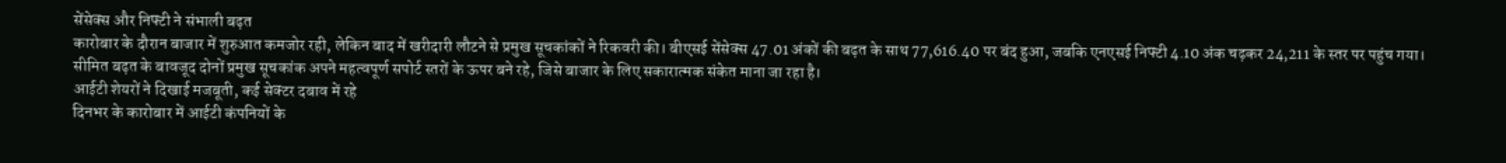सेंसेक्स और निफ्टी ने संभाली बढ़त
कारोबार के दौरान बाजार में शुरुआत कमजोर रही, लेकिन बाद में खरीदारी लौटने से प्रमुख सूचकांकों ने रिकवरी की। बीएसई सेंसेक्स 47.01 अंकों की बढ़त के साथ 77,616.40 पर बंद हुआ, जबकि एनएसई निफ्टी 4.10 अंक चढ़कर 24,211 के स्तर पर पहुंच गया। सीमित बढ़त के बावजूद दोनों प्रमुख सूचकांक अपने महत्वपूर्ण सपोर्ट स्तरों के ऊपर बने रहे, जिसे बाजार के लिए सकारात्मक संकेत माना जा रहा है।
आईटी शेयरों ने दिखाई मजबूती, कई सेक्टर दबाव में रहे
दिनभर के कारोबार में आईटी कंपनियों के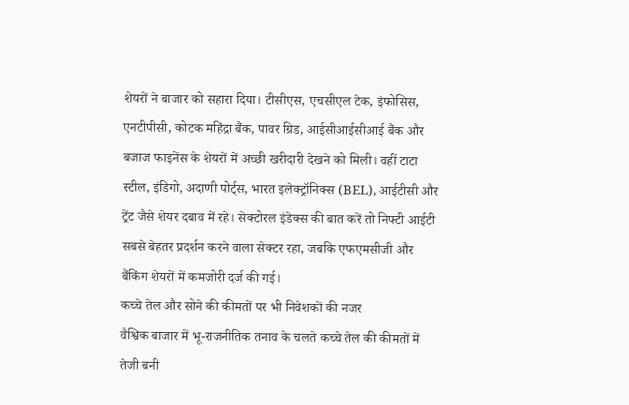शेयरों ने बाजार को सहारा दिया। टीसीएस, एचसीएल टेक, इंफोसिस, एनटीपीसी, कोटक महिंद्रा बैंक, पावर ग्रिड, आईसीआईसीआई बैंक और बजाज फाइनेंस के शेयरों में अच्छी खरीदारी देखने को मिली। वहीं टाटा स्टील, इंडिगो, अदाणी पोर्ट्स, भारत इलेक्ट्रॉनिक्स (BEL), आईटीसी और ट्रेंट जैसे शेयर दबाव में रहे। सेक्टोरल इंडेक्स की बात करें तो निफ्टी आईटी सबसे बेहतर प्रदर्शन करने वाला सेक्टर रहा, जबकि एफएमसीजी और बैंकिंग शेयरों में कमजोरी दर्ज की गई।
कच्चे तेल और सोने की कीमतों पर भी निवेशकों की नजर
वैश्विक बाजार में भू-राजनीतिक तनाव के चलते कच्चे तेल की कीमतों में तेजी बनी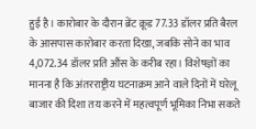हुई है। कारोबार के दौरान ब्रेंट क्रूड 77.33 डॉलर प्रति बैरल के आसपास कारोबार करता दिखा, जबकि सोने का भाव 4,072.34 डॉलर प्रति औंस के करीब रहा। विशेषज्ञों का मानना है कि अंतरराष्ट्रीय घटनाक्रम आने वाले दिनों में घरेलू बाजार की दिशा तय करने में महत्वपूर्ण भूमिका निभा सकते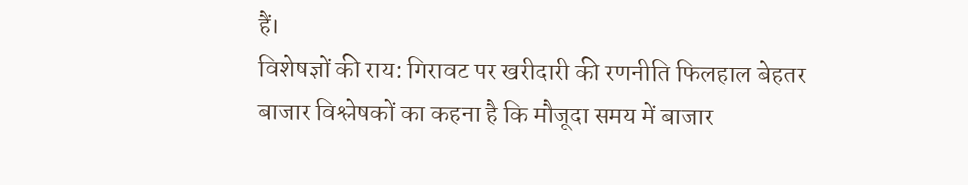हैं।
विशेषज्ञों की राय: गिरावट पर खरीदारी की रणनीति फिलहाल बेहतर
बाजार विश्लेषकों का कहना है कि मौजूदा समय में बाजार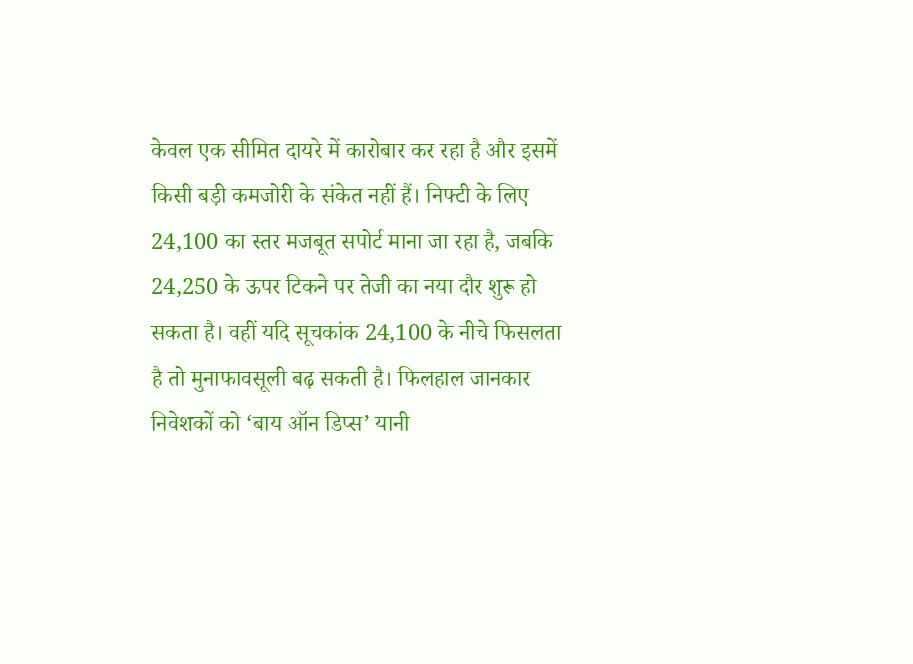केवल एक सीमित दायरे में कारोबार कर रहा है और इसमें किसी बड़ी कमजोरी के संकेत नहीं हैं। निफ्टी के लिए 24,100 का स्तर मजबूत सपोर्ट माना जा रहा है, जबकि 24,250 के ऊपर टिकने पर तेजी का नया दौर शुरू हो सकता है। वहीं यदि सूचकांक 24,100 के नीचे फिसलता है तो मुनाफावसूली बढ़ सकती है। फिलहाल जानकार निवेशकों को ‘बाय ऑन डिप्स’ यानी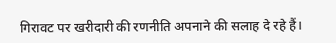गिरावट पर खरीदारी की रणनीति अपनाने की सलाह दे रहे हैं।